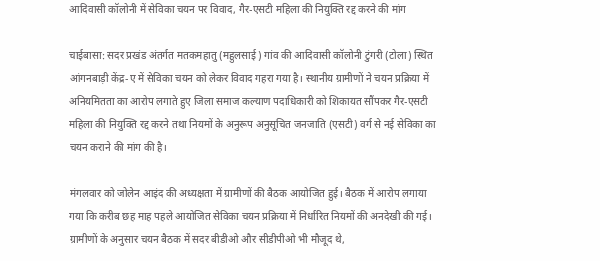आदिवासी कॉलोनी में सेविका चयन पर विवाद, गैर-एसटी महिला की नियुक्ति रद्द करने की मांग

चाईबासा: सदर प्रखंड अंतर्गत मतकमहातु (महुलसाई) गांव की आदिवासी कॉलोनी टुंगरी (टोला) स्थित आंगनबाड़ी केंद्र-ए में सेविका चयन को लेकर विवाद गहरा गया है। स्थानीय ग्रामीणों ने चयन प्रक्रिया में अनियमितता का आरोप लगाते हुए जिला समाज कल्याण पदाधिकारी को शिकायत सौंपकर गैर-एसटी महिला की नियुक्ति रद्द करने तथा नियमों के अनुरूप अनुसूचित जनजाति (एसटी) वर्ग से नई सेविका का चयन कराने की मांग की है।

मंगलवार को जोलेन आइंद की अध्यक्षता में ग्रामीणों की बैठक आयोजित हुई। बैठक में आरोप लगाया गया कि करीब छह माह पहले आयोजित सेविका चयन प्रक्रिया में निर्धारित नियमों की अनदेखी की गई। ग्रामीणों के अनुसार चयन बैठक में सदर बीडीओ और सीडीपीओ भी मौजूद थे,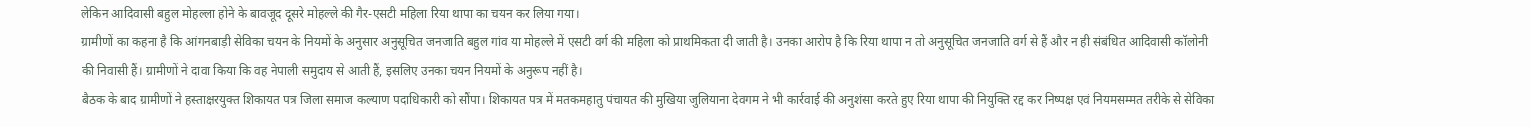लेकिन आदिवासी बहुल मोहल्ला होने के बावजूद दूसरे मोहल्ले की गैर-एसटी महिला रिया थापा का चयन कर लिया गया।
ग्रामीणों का कहना है कि आंगनबाड़ी सेविका चयन के नियमों के अनुसार अनुसूचित जनजाति बहुल गांव या मोहल्ले में एसटी वर्ग की महिला को प्राथमिकता दी जाती है। उनका आरोप है कि रिया थापा न तो अनुसूचित जनजाति वर्ग से हैं और न ही संबंधित आदिवासी कॉलोनी की निवासी हैं। ग्रामीणों ने दावा किया कि वह नेपाली समुदाय से आती हैं, इसलिए उनका चयन नियमों के अनुरूप नहीं है।
बैठक के बाद ग्रामीणों ने हस्ताक्षरयुक्त शिकायत पत्र जिला समाज कल्याण पदाधिकारी को सौंपा। शिकायत पत्र में मतकमहातु पंचायत की मुखिया जुलियाना देवगम ने भी कार्रवाई की अनुशंसा करते हुए रिया थापा की नियुक्ति रद्द कर निष्पक्ष एवं नियमसम्मत तरीके से सेविका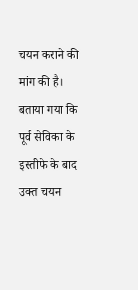चयन कराने की मांग की है। बताया गया कि पूर्व सेविका के इस्तीफे के बाद उक्त चयन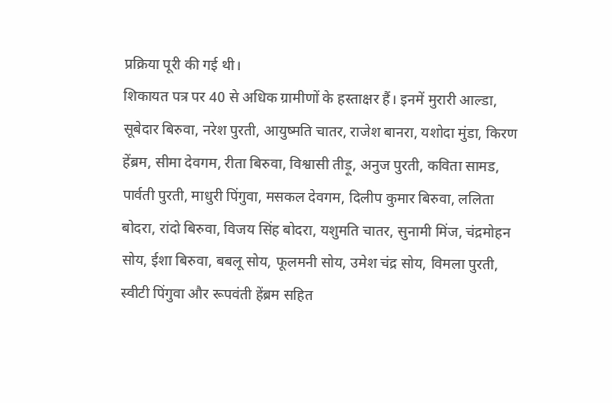प्रक्रिया पूरी की गई थी।
शिकायत पत्र पर 40 से अधिक ग्रामीणों के हस्ताक्षर हैं। इनमें मुरारी आल्डा, सूबेदार बिरुवा, नरेश पुरती, आयुष्मति चातर, राजेश बानरा, यशोदा मुंडा, किरण हेंब्रम, सीमा देवगम, रीता बिरुवा, विश्वासी तीड़ू, अनुज पुरती, कविता सामड, पार्वती पुरती, माधुरी पिंगुवा, मसकल देवगम, दिलीप कुमार बिरुवा, ललिता बोदरा, रांदो बिरुवा, विजय सिंह बोदरा, यशुमति चातर, सुनामी मिंज, चंद्रमोहन सोय, ईशा बिरुवा, बबलू सोय, फूलमनी सोय, उमेश चंद्र सोय, विमला पुरती, स्वीटी पिंगुवा और रूपवंती हेंब्रम सहित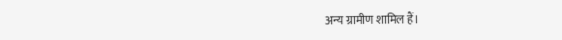अन्य ग्रामीण शामिल हैं।